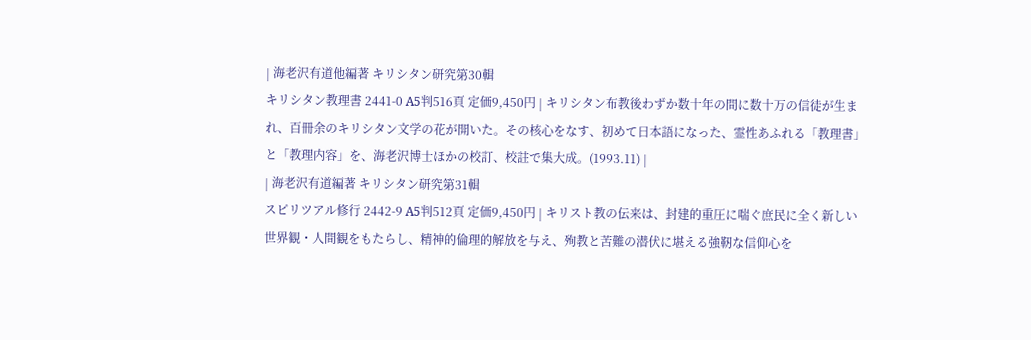| 海老沢有道他編著 キリシタン研究第30輯
キリシタン教理書 2441-0 A5判516頁 定価9,450円 | キリシタン布教後わずか数十年の間に数十万の信徒が生まれ、百冊余のキリシタン文学の花が開いた。その核心をなす、初めて日本語になった、霊性あふれる「教理書」と「教理内容」を、海老沢博士ほかの校訂、校註で集大成。(1993.11) |
| 海老沢有道編著 キリシタン研究第31輯
スピリツアル修行 2442-9 A5判512頁 定価9,450円 | キリスト教の伝来は、封建的重圧に喘ぐ庶民に全く新しい世界観・人間観をもたらし、精神的倫理的解放を与え、殉教と苦難の潜伏に堪える強靭な信仰心を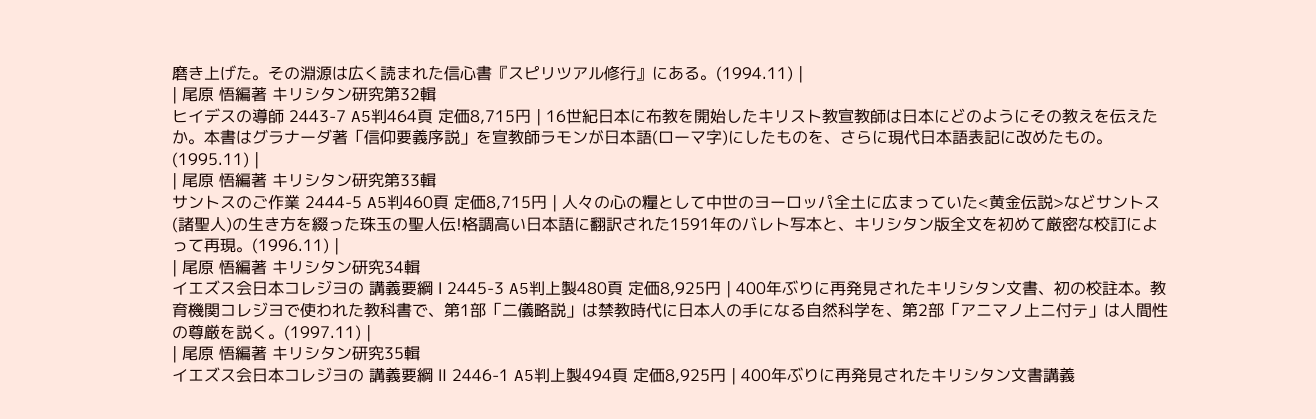磨き上げた。その淵源は広く読まれた信心書『スピリツアル修行』にある。(1994.11) |
| 尾原 悟編著 キリシタン研究第32輯
ヒイデスの導師 2443-7 A5判464頁 定価8,715円 | 16世紀日本に布教を開始したキリスト教宣教師は日本にどのようにその教えを伝えたか。本書はグラナーダ著「信仰要義序説」を宣教師ラモンが日本語(ローマ字)にしたものを、さらに現代日本語表記に改めたもの。(1995.11) |
| 尾原 悟編著 キリシタン研究第33輯
サントスのご作業 2444-5 A5判460頁 定価8,715円 | 人々の心の糧として中世のヨーロッパ全土に広まっていた<黄金伝説>などサントス(諸聖人)の生き方を綴った珠玉の聖人伝!格調高い日本語に翻訳された1591年のバレト写本と、キリシタン版全文を初めて厳密な校訂によって再現。(1996.11) |
| 尾原 悟編著 キリシタン研究34輯
イエズス会日本コレジヨの 講義要綱 Ⅰ 2445-3 A5判上製480頁 定価8,925円 | 400年ぶりに再発見されたキリシタン文書、初の校註本。教育機関コレジヨで使われた教科書で、第1部「二儀略説」は禁教時代に日本人の手になる自然科学を、第2部「アニマノ上ニ付テ」は人間性の尊厳を説く。(1997.11) |
| 尾原 悟編著 キリシタン研究35輯
イエズス会日本コレジヨの 講義要綱 Ⅱ 2446-1 A5判上製494頁 定価8,925円 | 400年ぶりに再発見されたキリシタン文書講義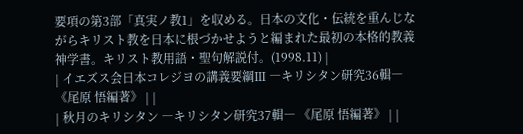要項の第3部「真実ノ教1」を収める。日本の文化・伝統を重んじながらキリスト教を日本に根づかせようと編まれた最初の本格的教義神学書。キリスト教用語・聖句解説付。(1998.11) |
| イエズス会日本コレジヨの講義要綱Ⅲ ―キリシタン研究36輯― 《尾原 悟編著》 | |
| 秋月のキリシタン ―キリシタン研究37輯― 《尾原 悟編著》 | |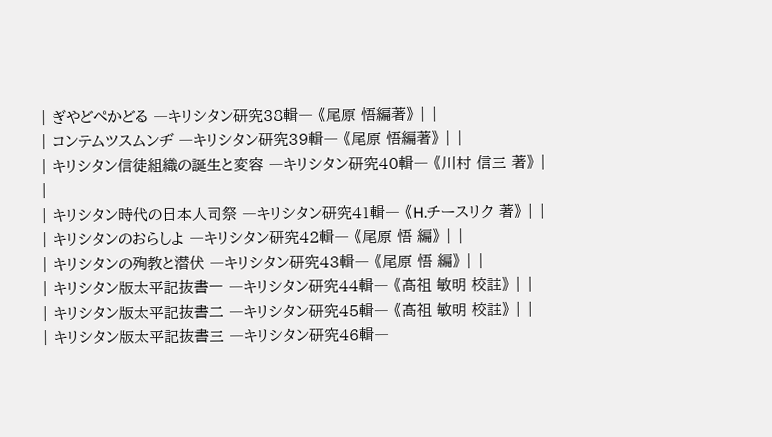| ぎやどぺかどる ―キリシタン研究38輯― 《尾原 悟編著》 | |
| コンテムツスムンヂ ―キリシタン研究39輯― 《尾原 悟編著》 | |
| キリシタン信徒組織の誕生と変容 ―キリシタン研究40輯― 《川村 信三 著》 | |
| キリシタン時代の日本人司祭 ―キリシタン研究41輯― 《H.チースリク 著》 | |
| キリシタンのおらしよ ―キリシタン研究42輯― 《尾原 悟 編》 | |
| キリシタンの殉教と潜伏 ―キリシタン研究43輯― 《尾原 悟 編》 | |
| キリシタン版太平記抜書一 ―キリシタン研究44輯― 《髙祖 敏明 校註》 | |
| キリシタン版太平記抜書二 ―キリシタン研究45輯― 《髙祖 敏明 校註》 | |
| キリシタン版太平記抜書三 ―キリシタン研究46輯―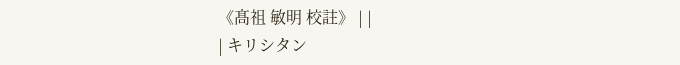《髙祖 敏明 校註》 | |
| キリシタン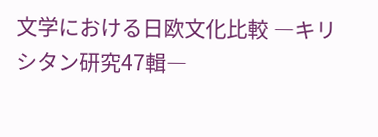文学における日欧文化比較 ―キリシタン研究47輯―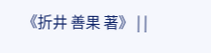《折井 善果 著》 | |